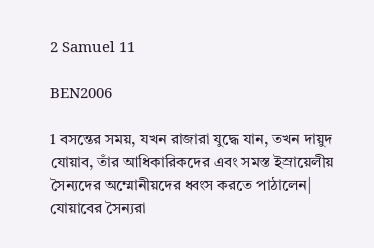2 Samuel 11

BEN2006

1 বসন্তের সময়, যখন রাজারা যুদ্ধে যান, তখন দায়ুদ যোয়াব, তাঁর আধিকারিকদের এবং সমস্ত ইস্রায়েলীয় সৈন্যদের অম্মোনীয়দের ধ্বংস করতে পাঠালেন| যোয়াবের সৈন্যরা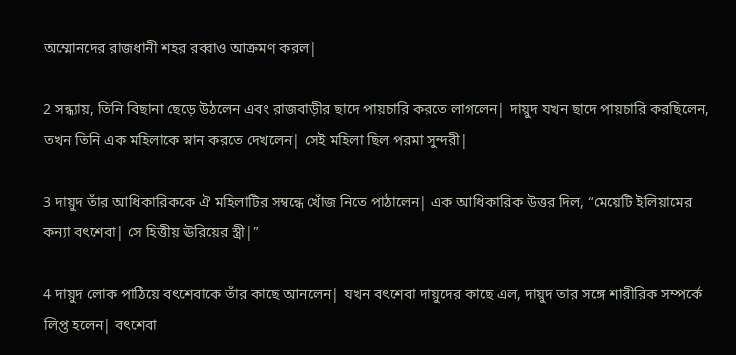অম্মোনদের রাজধানী শহর রব্বাও আক্রমণ করল|

2 সন্ধ্যায়, তিনি বিছানা ছেড়ে উঠলেন এবং রাজবাড়ীর ছাদে পায়চারি করতে লাগলেন| দায়ুদ যখন ছাদে পায়চারি করছিলেন, তখন তিনি এক মহিলাকে স্নান করতে দেখলেন| সেই মহিলা ছিল পরমা সুন্দরী|

3 দায়ুদ তাঁর আধিকারিককে ঐ মহিলাটির সম্বন্ধে খোঁজ নিতে পাঠালেন| এক আধিকারিক উত্তর দিল, “মেয়েটি ইলিয়ামের কন্যা বৎ‌শেবা| সে হিত্তীয় ঊরিয়ের স্ত্রী|”

4 দায়ুদ লোক পাঠিয়ে বৎ‌শেবাকে তাঁর কাছে আনলেন| যখন বৎ‌শেবা দায়ুদের কাছে এল, দায়ুদ তার সঙ্গে শারীরিক সম্পর্কে লিপ্ত হলেন| বৎ‌শেবা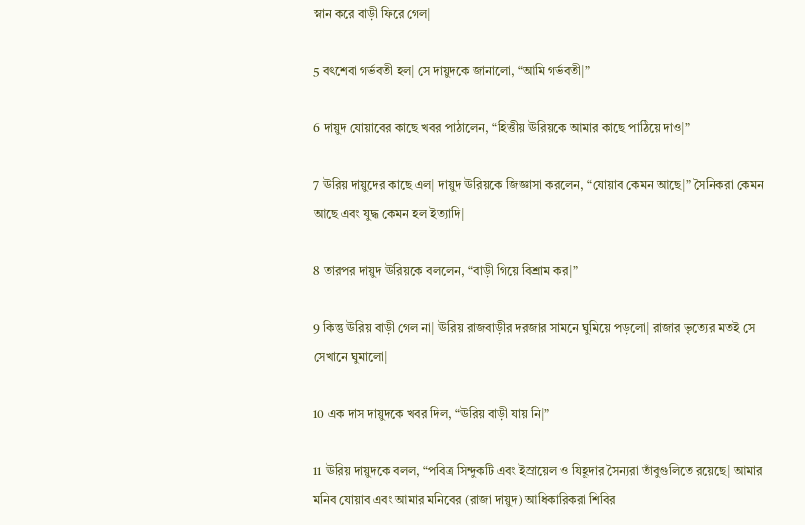স্নান করে বাড়ী ফিরে গেল|

5 বৎ‌শেবা গর্ভবতী হল| সে দায়ুদকে জানালো, “আমি গর্ভবতী|”

6 দায়ুদ যোয়াবের কাছে খবর পাঠালেন, “হিত্তীয় ঊরিয়কে আমার কাছে পাঠিয়ে দাও|”

7 ঊরিয় দায়ুদের কাছে এল| দায়ুদ ঊরিয়কে জিজ্ঞাসা করলেন, “যোয়াব কেমন আছে|” সৈনিকরা কেমন আছে এবং যুদ্ধ কেমন হল ইত্যাদি|

8 তারপর দায়ুদ ঊরিয়কে বললেন, “বাড়ী গিয়ে বিশ্রাম কর|”

9 কিন্তু ঊরিয় বাড়ী গেল না| ঊরিয় রাজবাড়ীর দরজার সামনে ঘুমিয়ে পড়লো| রাজার ভৃত্যের মতই সে সেখানে ঘুমালো|

10 এক দাস দায়ুদকে খবর দিল, “ঊরিয় বাড়ী যায় নি|”

11 ঊরিয় দায়ুদকে বলল, “পবিত্র সিন্দুকটি এবং ইস্রায়েল ও যিহূদার সৈন্যরা তাঁবুগুলিতে রয়েছে| আমার মনিব যোয়াব এবং আমার মনিবের (রাজা দায়ুদ) আধিকারিকরা শিবির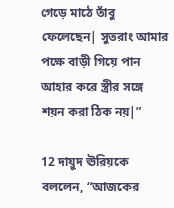গেড়ে মাঠে তাঁবু ফেলেছেন| সুতরাং আমার পক্ষে বাড়ী গিয়ে পান আহার করে স্ত্রীর সঙ্গে শয়ন করা ঠিক নয়|”

12 দায়ুদ ঊরিয়কে বললেন, “আজকের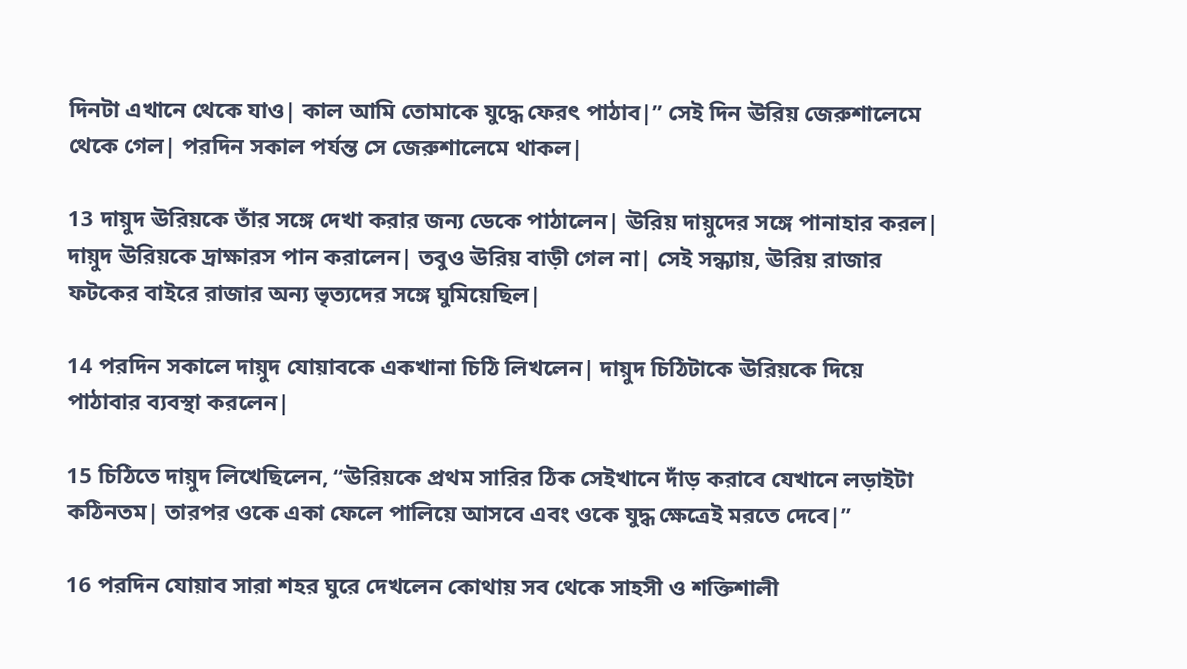দিনটা এখানে থেকে যাও| কাল আমি তোমাকে যুদ্ধে ফেরৎ‌ পাঠাব|” সেই দিন ঊরিয় জেরুশালেমে থেকে গেল| পরদিন সকাল পর্যন্ত সে জেরুশালেমে থাকল|

13 দায়ুদ ঊরিয়কে তাঁর সঙ্গে দেখা করার জন্য ডেকে পাঠালেন| ঊরিয় দায়ুদের সঙ্গে পানাহার করল| দায়ুদ ঊরিয়কে দ্রাক্ষারস পান করালেন| তবুও ঊরিয় বাড়ী গেল না| সেই সন্ধ্যায়, ঊরিয় রাজার ফটকের বাইরে রাজার অন্য ভৃত্যদের সঙ্গে ঘুমিয়েছিল|

14 পরদিন সকালে দায়ুদ যোয়াবকে একখানা চিঠি লিখলেন| দায়ুদ চিঠিটাকে ঊরিয়কে দিয়ে পাঠাবার ব্যবস্থা করলেন|

15 চিঠিতে দায়ুদ লিখেছিলেন, “ঊরিয়কে প্রথম সারির ঠিক সেইখানে দাঁড় করাবে যেখানে লড়াইটা কঠিনতম| তারপর ওকে একা ফেলে পালিয়ে আসবে এবং ওকে যুদ্ধ ক্ষেত্রেই মরতে দেবে|”

16 পরদিন যোয়াব সারা শহর ঘুরে দেখলেন কোথায় সব থেকে সাহসী ও শক্তিশালী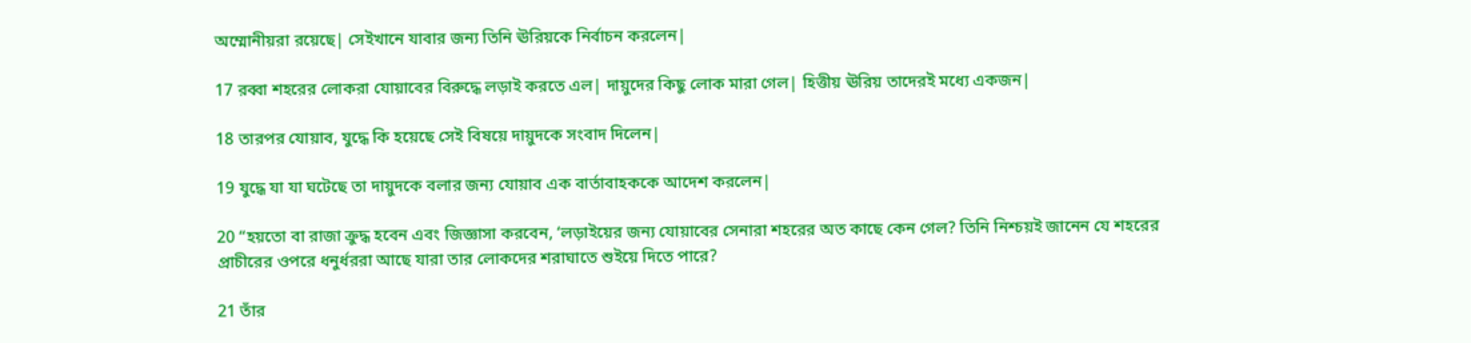অম্মোনীয়রা রয়েছে| সেইখানে যাবার জন্য তিনি ঊরিয়কে নির্বাচন করলেন|

17 রব্বা শহরের লোকরা যোয়াবের বিরুদ্ধে লড়াই করতে এল| দায়ুদের কিছু লোক মারা গেল| হিত্তীয় ঊরিয় তাদেরই মধ্যে একজন|

18 তারপর যোয়াব, যুদ্ধে কি হয়েছে সেই বিষয়ে দায়ুদকে সংবাদ দিলেন|

19 যুদ্ধে যা যা ঘটেছে তা দায়ুদকে বলার জন্য যোয়াব এক বার্তাবাহককে আদেশ করলেন|

20 “হয়তো বা রাজা ক্রুদ্ধ হবেন এবং জিজ্ঞাসা করবেন, ‘লড়াইয়ের জন্য যোয়াবের সেনারা শহরের অত কাছে কেন গেল? তিনি নিশ্চয়ই জানেন যে শহরের প্রাচীরের ওপরে ধনুর্ধররা আছে যারা তার লোকদের শরাঘাতে শুইয়ে দিতে পারে?

21 তাঁর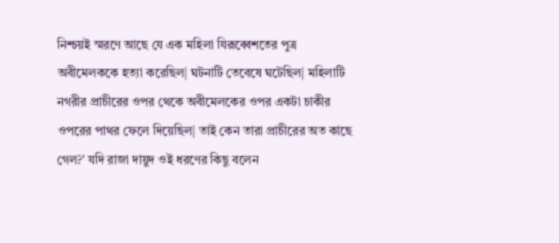নিশ্চয়ই স্মরণে আছে যে এক মহিলা যিরূব্বেশতের পুত্র অবীমেলককে হত্যা করেছিল| ঘটনাটি তেবেষে ঘটেছিল| মহিলাটি নগরীর প্রাচীরের ওপর থেকে অবীমেলকের ওপর একটা চাকীর ওপরের পাথর ফেলে দিয়েছিল| তাই কেন তারা প্রাচীরের অত কাছে গেল?’ যদি রাজা দায়ুদ ওই ধরণের কিছু বলেন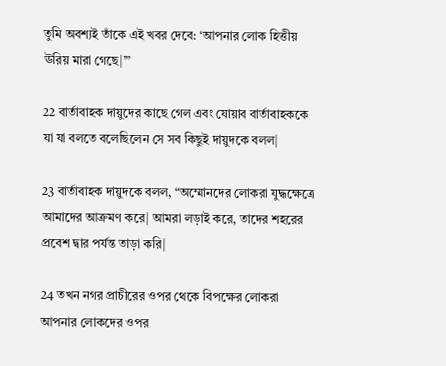তুমি অবশ্যই তাঁকে এই খবর দেবে: ‘আপনার লোক হিত্তীয় ঊরিয় মারা গেছে|’”

22 বার্তাবাহক দায়ুদের কাছে গেল এবং যোয়াব বার্তাবাহককে যা যা বলতে বলেছিলেন সে সব কিছুই দায়ুদকে বলল|

23 বার্তাবাহক দায়ুদকে বলল, “অম্মোনদের লোকরা যুদ্ধক্ষেত্রে আমাদের আক্রমণ করে| আমরা লড়াই করে, তাদের শহরের প্রবেশ দ্বার পর্যন্ত তাড়া করি|

24 তখন নগর প্রাচীরের ওপর থেকে বিপক্ষের লোকরা আপনার লোকদের ওপর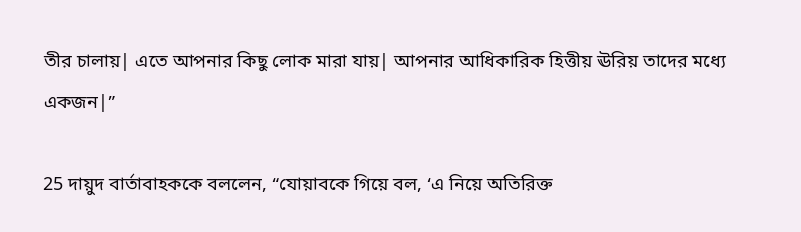তীর চালায়| এতে আপনার কিছু লোক মারা যায়| আপনার আধিকারিক হিত্তীয় ঊরিয় তাদের মধ্যে একজন|”

25 দায়ুদ বার্তাবাহককে বললেন, “যোয়াবকে গিয়ে বল, ‘এ নিয়ে অতিরিক্ত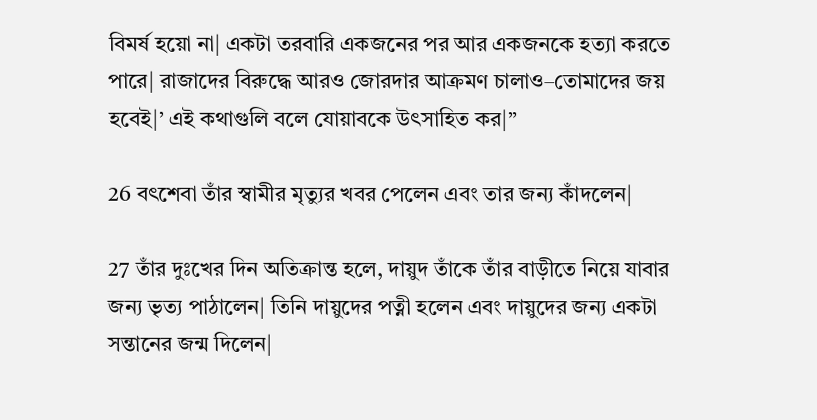বিমর্ষ হয়ো না| একটা তরবারি একজনের পর আর একজনকে হত্যা করতে পারে| রাজাদের বিরুদ্ধে আরও জোরদার আক্রমণ চালাও–তোমাদের জয় হবেই|’ এই কথাগুলি বলে যোয়াবকে উৎসাহিত কর|”

26 বৎ‌শেবা তাঁর স্বামীর মৃত্যুর খবর পেলেন এবং তার জন্য কাঁদলেন|

27 তাঁর দুঃখের দিন অতিক্রান্ত হলে, দায়ুদ তাঁকে তাঁর বাড়ীতে নিয়ে যাবার জন্য ভৃত্য পাঠালেন| তিনি দায়ুদের পত্নী হলেন এবং দায়ুদের জন্য একটা সন্তানের জন্ম দিলেন|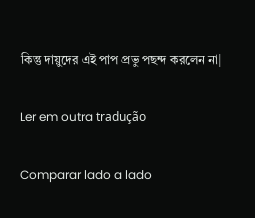কিন্তু দায়ুদের এই পাপ প্রভু পছন্দ করলেন না|

Ler em outra tradução

Comparar lado a lado